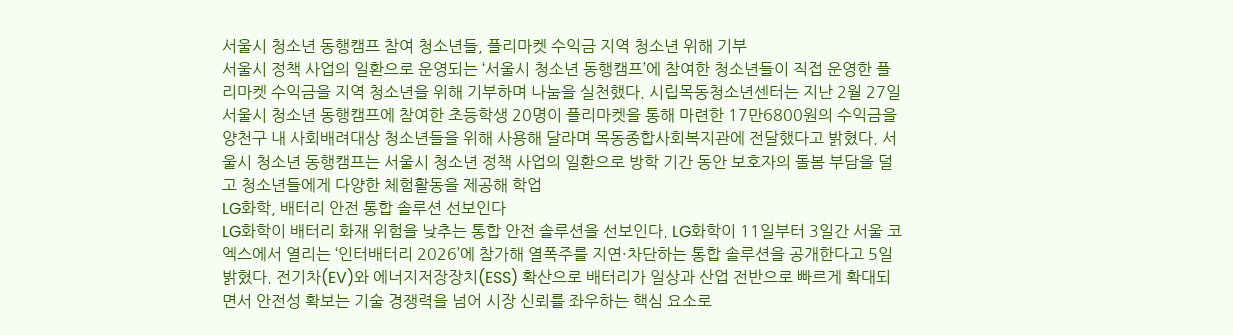서울시 청소년 동행캠프 참여 청소년들, 플리마켓 수익금 지역 청소년 위해 기부
서울시 정책 사업의 일환으로 운영되는 ‘서울시 청소년 동행캠프’에 참여한 청소년들이 직접 운영한 플리마켓 수익금을 지역 청소년을 위해 기부하며 나눔을 실천했다. 시립목동청소년센터는 지난 2월 27일 서울시 청소년 동행캠프에 참여한 초등학생 20명이 플리마켓을 통해 마련한 17만6800원의 수익금을 양천구 내 사회배려대상 청소년들을 위해 사용해 달라며 목동종합사회복지관에 전달했다고 밝혔다. 서울시 청소년 동행캠프는 서울시 청소년 정책 사업의 일환으로 방학 기간 동안 보호자의 돌봄 부담을 덜고 청소년들에게 다양한 체험활동을 제공해 학업
LG화학, 배터리 안전 통합 솔루션 선보인다
LG화학이 배터리 화재 위험을 낮추는 통합 안전 솔루션을 선보인다. LG화학이 11일부터 3일간 서울 코엑스에서 열리는 ‘인터배터리 2026’에 참가해 열폭주를 지연·차단하는 통합 솔루션을 공개한다고 5일 밝혔다. 전기차(EV)와 에너지저장장치(ESS) 확산으로 배터리가 일상과 산업 전반으로 빠르게 확대되면서 안전성 확보는 기술 경쟁력을 넘어 시장 신뢰를 좌우하는 핵심 요소로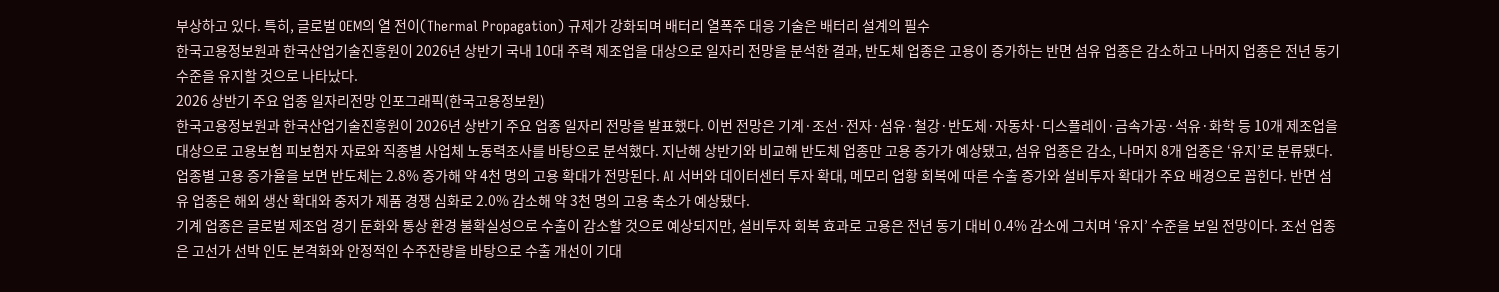부상하고 있다. 특히, 글로벌 OEM의 열 전이(Thermal Propagation) 규제가 강화되며 배터리 열폭주 대응 기술은 배터리 설계의 필수
한국고용정보원과 한국산업기술진흥원이 2026년 상반기 국내 10대 주력 제조업을 대상으로 일자리 전망을 분석한 결과, 반도체 업종은 고용이 증가하는 반면 섬유 업종은 감소하고 나머지 업종은 전년 동기 수준을 유지할 것으로 나타났다.
2026 상반기 주요 업종 일자리전망 인포그래픽(한국고용정보원)
한국고용정보원과 한국산업기술진흥원이 2026년 상반기 주요 업종 일자리 전망을 발표했다. 이번 전망은 기계·조선·전자·섬유·철강·반도체·자동차·디스플레이·금속가공·석유·화학 등 10개 제조업을 대상으로 고용보험 피보험자 자료와 직종별 사업체 노동력조사를 바탕으로 분석했다. 지난해 상반기와 비교해 반도체 업종만 고용 증가가 예상됐고, 섬유 업종은 감소, 나머지 8개 업종은 ‘유지’로 분류됐다.
업종별 고용 증가율을 보면 반도체는 2.8% 증가해 약 4천 명의 고용 확대가 전망된다. AI 서버와 데이터센터 투자 확대, 메모리 업황 회복에 따른 수출 증가와 설비투자 확대가 주요 배경으로 꼽힌다. 반면 섬유 업종은 해외 생산 확대와 중저가 제품 경쟁 심화로 2.0% 감소해 약 3천 명의 고용 축소가 예상됐다.
기계 업종은 글로벌 제조업 경기 둔화와 통상 환경 불확실성으로 수출이 감소할 것으로 예상되지만, 설비투자 회복 효과로 고용은 전년 동기 대비 0.4% 감소에 그치며 ‘유지’ 수준을 보일 전망이다. 조선 업종은 고선가 선박 인도 본격화와 안정적인 수주잔량을 바탕으로 수출 개선이 기대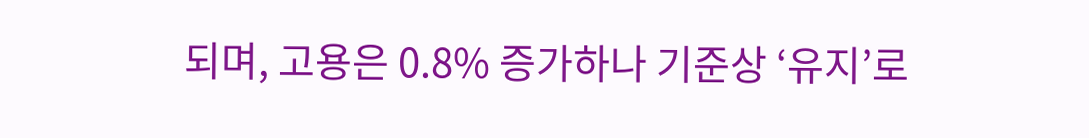되며, 고용은 0.8% 증가하나 기준상 ‘유지’로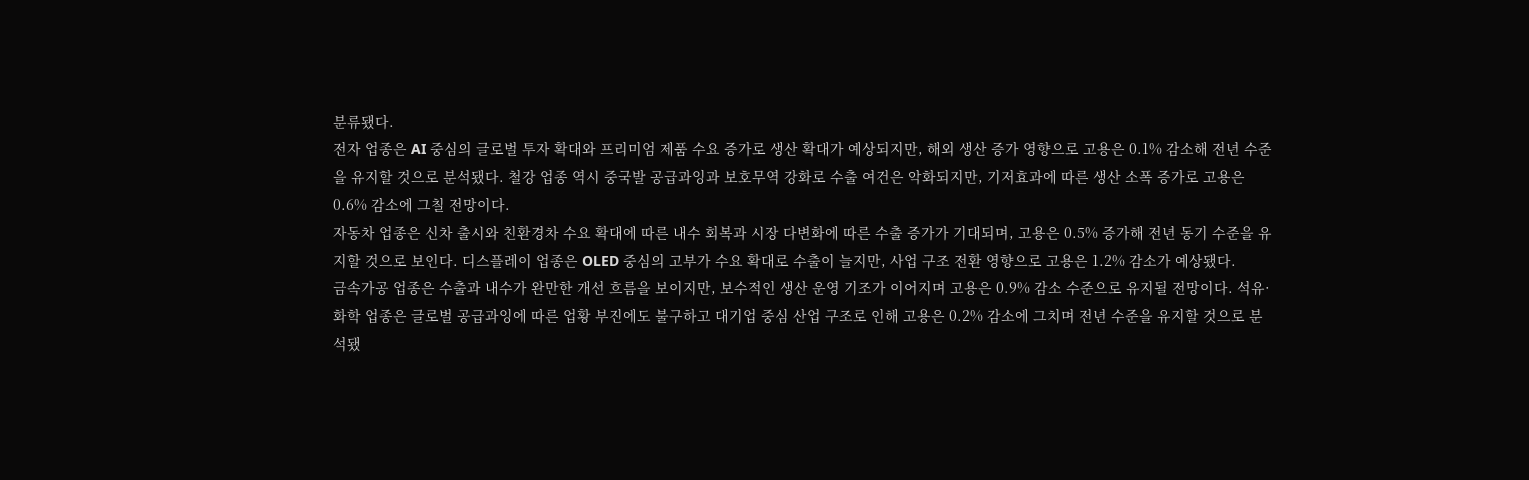분류됐다.
전자 업종은 AI 중심의 글로벌 투자 확대와 프리미엄 제품 수요 증가로 생산 확대가 예상되지만, 해외 생산 증가 영향으로 고용은 0.1% 감소해 전년 수준을 유지할 것으로 분석됐다. 철강 업종 역시 중국발 공급과잉과 보호무역 강화로 수출 여건은 악화되지만, 기저효과에 따른 생산 소폭 증가로 고용은 0.6% 감소에 그칠 전망이다.
자동차 업종은 신차 출시와 친환경차 수요 확대에 따른 내수 회복과 시장 다변화에 따른 수출 증가가 기대되며, 고용은 0.5% 증가해 전년 동기 수준을 유지할 것으로 보인다. 디스플레이 업종은 OLED 중심의 고부가 수요 확대로 수출이 늘지만, 사업 구조 전환 영향으로 고용은 1.2% 감소가 예상됐다.
금속가공 업종은 수출과 내수가 완만한 개선 흐름을 보이지만, 보수적인 생산 운영 기조가 이어지며 고용은 0.9% 감소 수준으로 유지될 전망이다. 석유·화학 업종은 글로벌 공급과잉에 따른 업황 부진에도 불구하고 대기업 중심 산업 구조로 인해 고용은 0.2% 감소에 그치며 전년 수준을 유지할 것으로 분석됐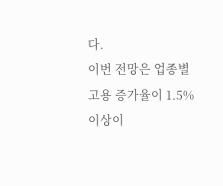다.
이번 전망은 업종별 고용 증가율이 1.5% 이상이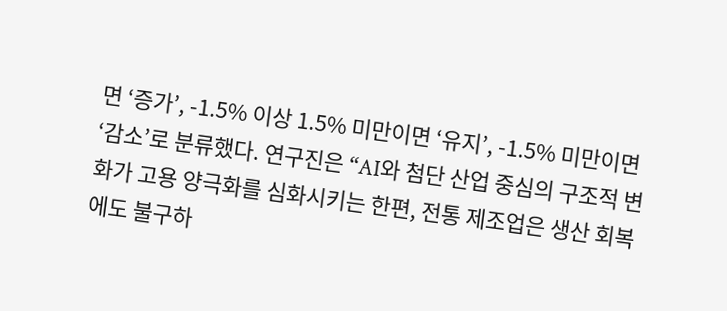면 ‘증가’, -1.5% 이상 1.5% 미만이면 ‘유지’, -1.5% 미만이면 ‘감소’로 분류했다. 연구진은 “AI와 첨단 산업 중심의 구조적 변화가 고용 양극화를 심화시키는 한편, 전통 제조업은 생산 회복에도 불구하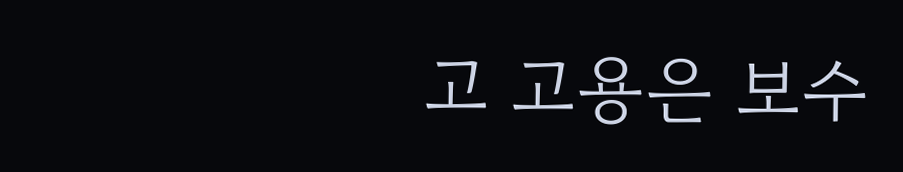고 고용은 보수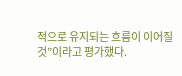적으로 유지되는 흐름이 이어질 것”이라고 평가했다.